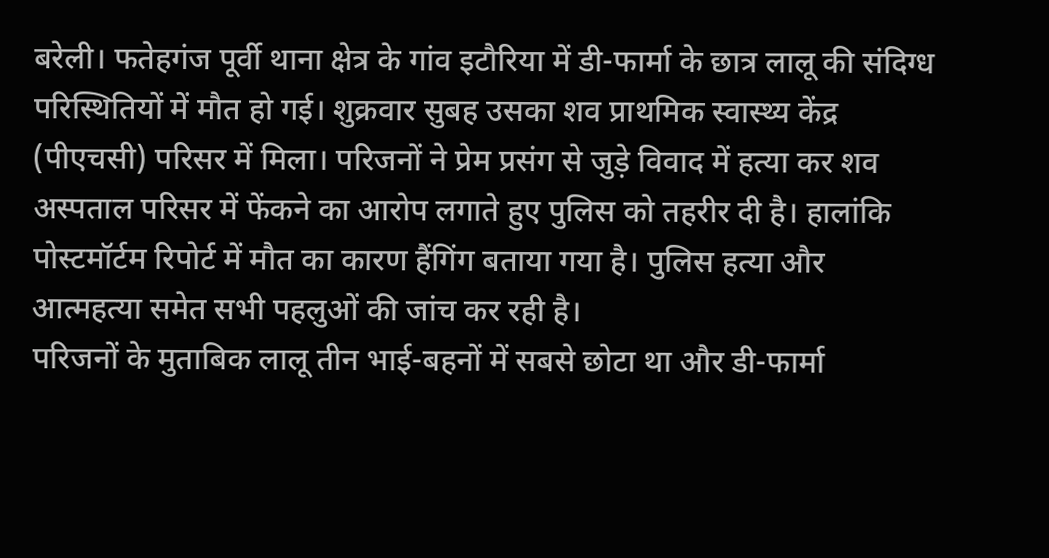बरेली। फतेहगंज पूर्वी थाना क्षेत्र के गांव इटौरिया में डी-फार्मा के छात्र लालू की संदिग्ध परिस्थितियों में मौत हो गई। शुक्रवार सुबह उसका शव प्राथमिक स्वास्थ्य केंद्र (पीएचसी) परिसर में मिला। परिजनों ने प्रेम प्रसंग से जुड़े विवाद में हत्या कर शव अस्पताल परिसर में फेंकने का आरोप लगाते हुए पुलिस को तहरीर दी है। हालांकि पोस्टमॉर्टम रिपोर्ट में मौत का कारण हैंगिंग बताया गया है। पुलिस हत्या और आत्महत्या समेत सभी पहलुओं की जांच कर रही है।
परिजनों के मुताबिक लालू तीन भाई-बहनों में सबसे छोटा था और डी-फार्मा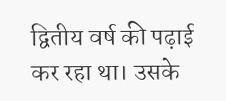द्वितीय वर्ष की पढ़ाई कर रहा था। उसके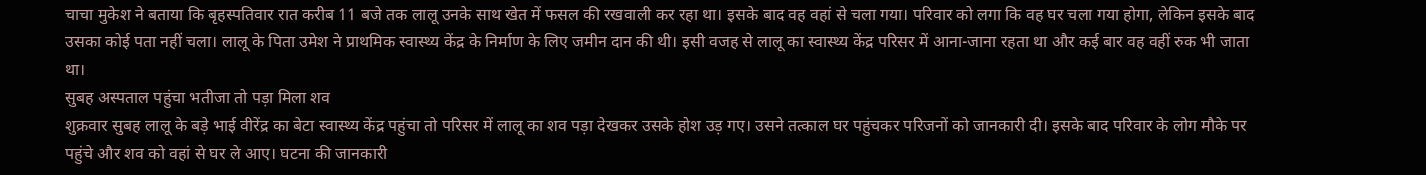चाचा मुकेश ने बताया कि बृहस्पतिवार रात करीब 11 बजे तक लालू उनके साथ खेत में फसल की रखवाली कर रहा था। इसके बाद वह वहां से चला गया। परिवार को लगा कि वह घर चला गया होगा, लेकिन इसके बाद उसका कोई पता नहीं चला। लालू के पिता उमेश ने प्राथमिक स्वास्थ्य केंद्र के निर्माण के लिए जमीन दान की थी। इसी वजह से लालू का स्वास्थ्य केंद्र परिसर में आना-जाना रहता था और कई बार वह वहीं रुक भी जाता था।
सुबह अस्पताल पहुंचा भतीजा तो पड़ा मिला शव
शुक्रवार सुबह लालू के बड़े भाई वीरेंद्र का बेटा स्वास्थ्य केंद्र पहुंचा तो परिसर में लालू का शव पड़ा देखकर उसके होश उड़ गए। उसने तत्काल घर पहुंचकर परिजनों को जानकारी दी। इसके बाद परिवार के लोग मौके पर पहुंचे और शव को वहां से घर ले आए। घटना की जानकारी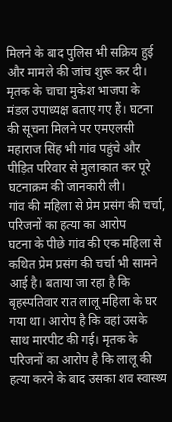मिलने के बाद पुलिस भी सक्रिय हुई और मामले की जांच शुरू कर दी। मृतक के चाचा मुकेश भाजपा के मंडल उपाध्यक्ष बताए गए हैं। घटना की सूचना मिलने पर एमएलसी महाराज सिंह भी गांव पहुंचे और पीड़ित परिवार से मुलाकात कर पूरे घटनाक्रम की जानकारी ली।
गांव की महिला से प्रेम प्रसंग की चर्चा, परिजनों का हत्या का आरोप
घटना के पीछे गांव की एक महिला से कथित प्रेम प्रसंग की चर्चा भी सामने आई है। बताया जा रहा है कि बृहस्पतिवार रात लालू महिला के घर गया था। आरोप है कि वहां उसके साथ मारपीट की गई। मृतक के परिजनों का आरोप है कि लालू की हत्या करने के बाद उसका शव स्वास्थ्य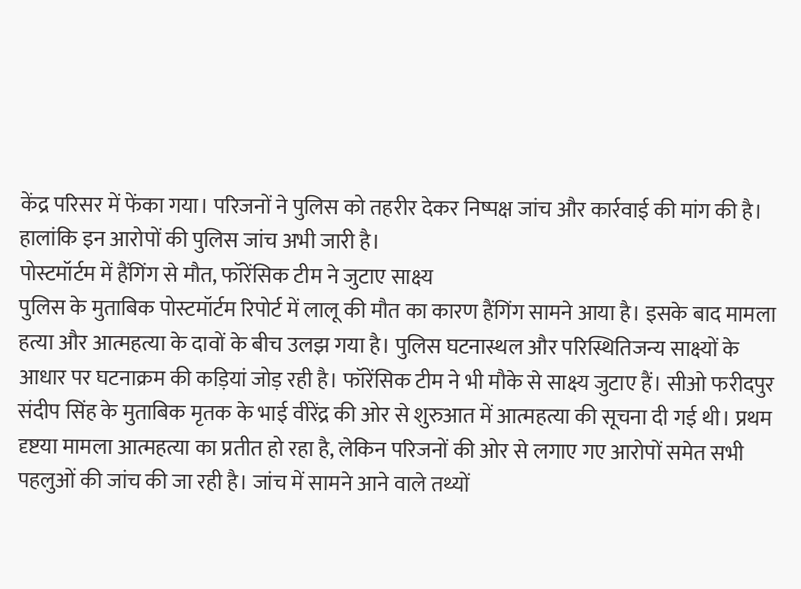केंद्र परिसर में फेंका गया। परिजनों ने पुलिस को तहरीर देकर निष्पक्ष जांच और कार्रवाई की मांग की है। हालांकि इन आरोपों की पुलिस जांच अभी जारी है।
पोस्टमॉर्टम में हैंगिंग से मौत, फॉरेंसिक टीम ने जुटाए साक्ष्य
पुलिस के मुताबिक पोस्टमॉर्टम रिपोर्ट में लालू की मौत का कारण हैंगिंग सामने आया है। इसके बाद मामला हत्या और आत्महत्या के दावों के बीच उलझ गया है। पुलिस घटनास्थल और परिस्थितिजन्य साक्ष्यों के आधार पर घटनाक्रम की कड़ियां जोड़ रही है। फॉरेंसिक टीम ने भी मौके से साक्ष्य जुटाए हैं। सीओ फरीदपुर संदीप सिंह के मुताबिक मृतक के भाई वीरेंद्र की ओर से शुरुआत में आत्महत्या की सूचना दी गई थी। प्रथम दृष्टया मामला आत्महत्या का प्रतीत हो रहा है, लेकिन परिजनों की ओर से लगाए गए आरोपों समेत सभी पहलुओं की जांच की जा रही है। जांच में सामने आने वाले तथ्यों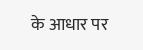के आधार पर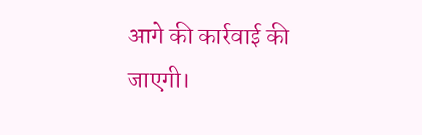आगे की कार्रवाई की जाएगी।